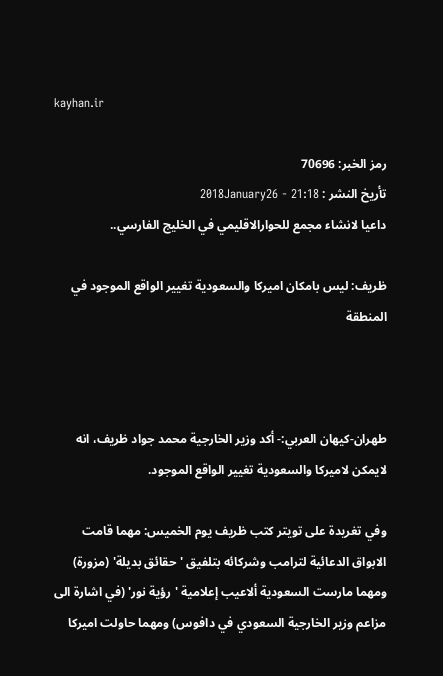kayhan.ir

رمز الخبر: 70696
تأريخ النشر : 2018January26 - 21:18
داعيا لانشاء مجمع للحوارالاقليمي في الخليج الفارسي..

ظريف: ليس بامكان اميركا والسعودية تغيير الواقع الموجود في المنطقة



طهران-كيهان العربي:- أكد وزير الخارجية محمد جواد ظريف، انه لايمكن لاميركا والسعودية تغيير الواقع الموجود.

وفي تغريدة على تويتر كتب ظريف يوم الخميس: مهما قامت الابواق الدعائية لترامب وشركائه بتلفيق 'حقائق بديلة' (مزورة) ومهما مارست السعودية ألاعيب إعلامية 'رؤية نور' (في اشارة الى مزاعم وزير الخارجية السعودي في دافوس) ومهما حاولت اميركا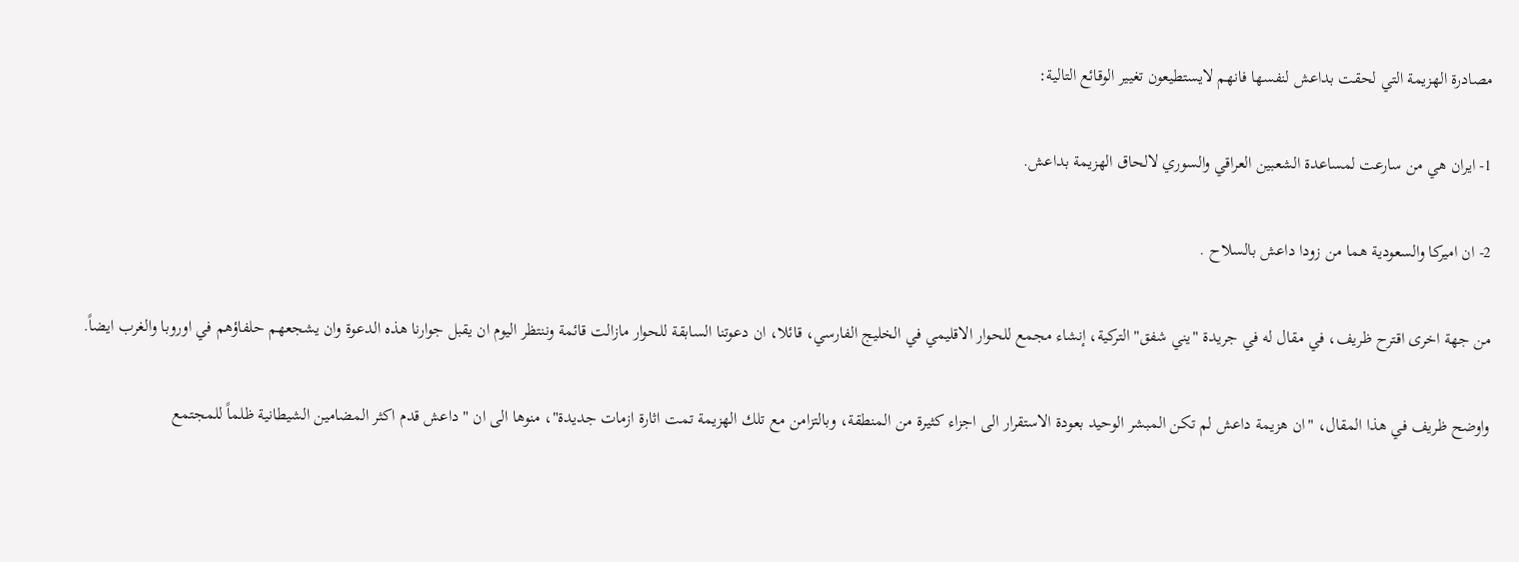مصادرة الهزيمة التي لحقت بداعش لنفسها فانهم لايستطيعون تغيير الوقائع التالية:

1- ايران هي من سارعت لمساعدة الشعبين العراقي والسوري لالحاق الهزيمة بداعش.

2- ان اميركا والسعودية هما من زودا داعش بالسلاح .

من جهة اخرى اقترح ظريف، في مقال له في جريدة "يني شفق" التركية، إنشاء مجمع للحوار الاقليمي في الخليج الفارسي، قائلا، ان دعوتنا السابقة للحوار مازالت قائمة وننتظر اليوم ان يقبل جوارنا هذه الدعوة وان يشجعهم حلفاؤهم في اوروبا والغرب ايضاً.

واوضح ظريف في هذا المقال، "ان هزيمة داعش لم تكن المبشر الوحيد بعودة الاستقرار الى اجزاء كثيرة من المنطقة، وبالتزامن مع تلك الهزيمة تمت اثارة ازمات جديدة"، منوها الى ان "داعش قدم اكثر المضامين الشيطانية ظلماً للمجتمع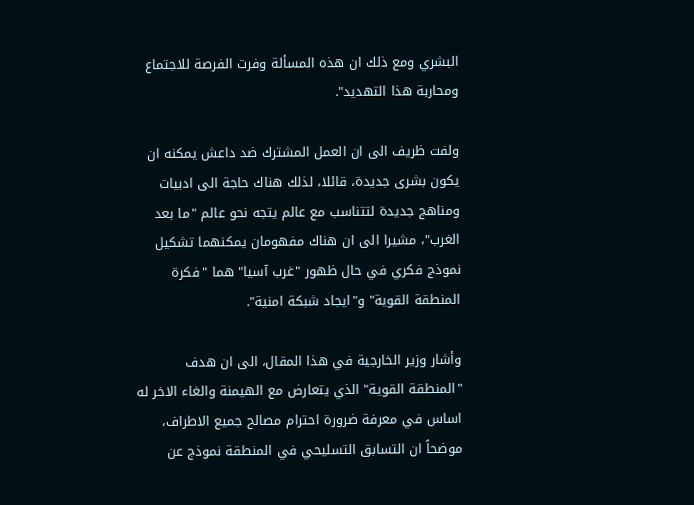البشري ومع ذلك ان هذه المسألة وفرت الفرصة للاجتماع ومحاربة هذا التهديد".

ولفت ظريف الى ان العمل المشترك ضد داعش يمكنه ان يكون بشرى جديدة، قائلا، لذلك هناك حاجة الى ادبيات ومناهج جديدة لتتناسب مع عالم يتجه نحو عالم "ما بعد الغرب"، مشيرا الى ان هناك مفهومان يمكنهما تشكيل نموذج فكري في حال ظهور "غرب آسيا" هما "فكرة المنطقة القوية" و"ايجاد شبكة امنية".

وأشار وزير الخارجية في هذا المقال، الى ان هدف "المنطقة القوية" الذي يتعارض مع الهيمنة والغاء الاخر له اساس في معرفة ضرورة احترام مصالح جميع الاطراف، موضحاً ان التسابق التسليحي في المنطقة نموذج عن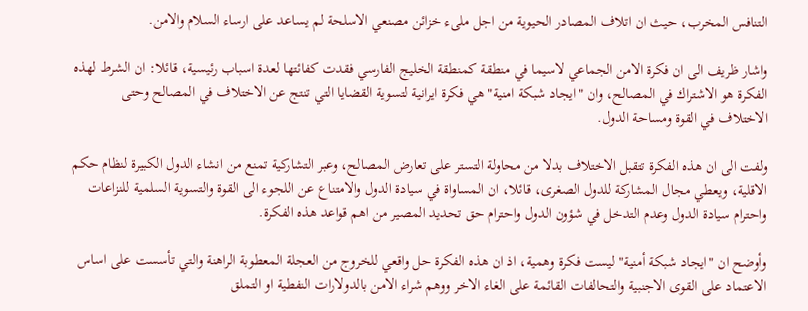التنافس المخرب، حيث ان اتلاف المصادر الحيوية من اجل ملىء خزائن مصنعي الاسلحة لم يساعد على ارساء السلام والامن.

واشار ظريف الى ان فكرة الامن الجماعي لاسيما في منطقة كمنطقة الخليج الفارسي فقدت كفائتها لعدة اسباب رئيسية، قائلا: ان الشرط لهذه الفكرة هو الاشتراك في المصالح، وان "ايجاد شبكة امنية" هي فكرة ايرانية لتسوية القضايا التي تنتج عن الاختلاف في المصالح وحتى الاختلاف في القوة ومساحة الدول.

ولفت الى ان هذه الفكرة تتقبل الاختلاف بدلا من محاولة التستر على تعارض المصالح، وعبر التشاركية تمنع من انشاء الدول الكبيرة لنظام حكم الاقلية، ويعطي مجال المشاركة للدول الصغرى، قائلا، ان المساواة في سيادة الدول والامتناع عن اللجوء الى القوة والتسوية السلمية للنزاعات واحترام سيادة الدول وعدم التدخل في شؤون الدول واحترام حق تحديد المصير من اهم قواعد هذه الفكرة.

وأوضح ان "ايجاد شبكة أمنية" ليست فكرة وهمية، اذ ان هذه الفكرة حل واقعي للخروج من العجلة المعطوبة الراهنة والتي تأسست على اساس الاعتماد على القوى الاجنبية والتحالفات القائمة على الغاء الاخر ووهم شراء الامن بالدولارات النفطية او التملق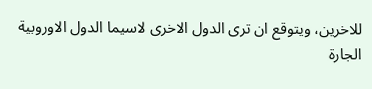للاخرين، ويتوقع ان ترى الدول الاخرى لاسيما الدول الاوروبية الجارة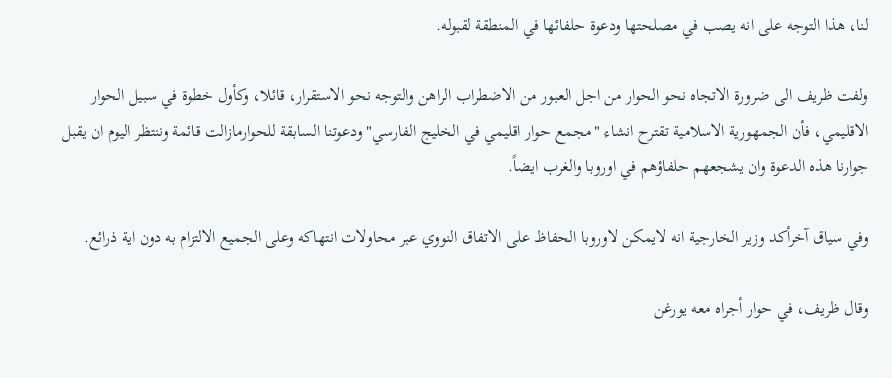لنا، هذا التوجه على انه يصب في مصلحتها ودعوة حلفائها في المنطقة لقبوله.

ولفت ظريف الى ضرورة الاتجاه نحو الحوار من اجل العبور من الاضطراب الراهن والتوجه نحو الاستقرار، قائلا، وكأول خطوة في سبيل الحوار الاقليمي، فأن الجمهورية الاسلامية تقترح انشاء "مجمع حوار اقليمي في الخليج الفارسي" ودعوتنا السابقة للحوارمازالت قائمة وننتظر اليوم ان يقبل جوارنا هذه الدعوة وان يشجعهم حلفاؤهم في اوروبا والغرب ايضاً.

وفي سياق آخرأكد وزير الخارجية انه لايمكن لاوروبا الحفاظ على الاتفاق النووي عبر محاولات انتهاكه وعلى الجميع الالتزام به دون اية ذرائع.

وقال ظريف، في حوار أجراه معه يورغن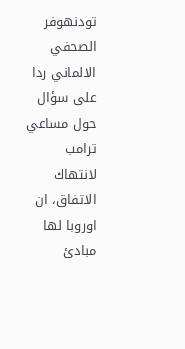تودنهوفر الصحفي الالماني ردا على سؤال حول مساعي ترامب لانتهاك الاتفاق، ان اوروبا لها مبادئ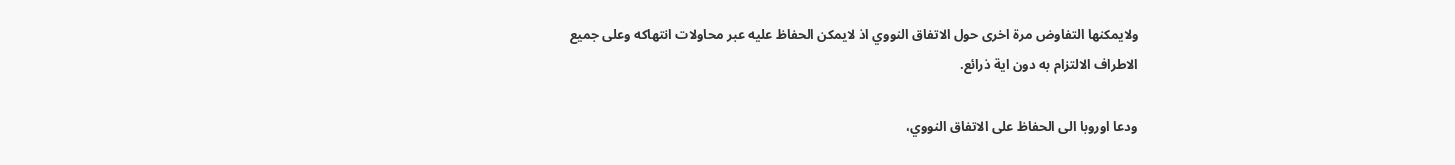ولايمكنها التفاوض مرة اخرى حول الاتفاق النووي اذ لايمكن الحفاظ عليه عبر محاولات انتهاكه وعلى جميع الاطراف الالتزام به دون اية ذرائع.

ودعا اوروبا الى الحفاظ على الاتفاق النووي،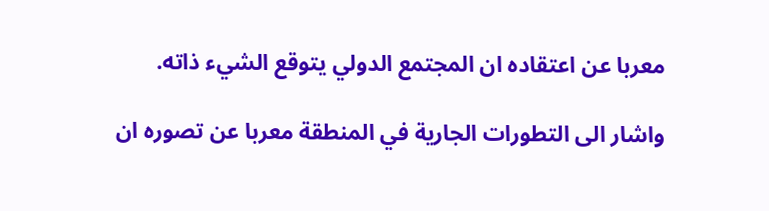معربا عن اعتقاده ان المجتمع الدولي يتوقع الشيء ذاته.

واشار الى التطورات الجارية في المنطقة معربا عن تصوره ان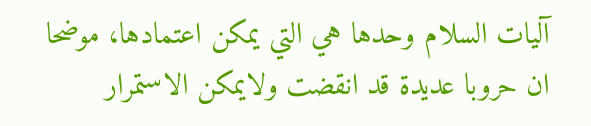آليات السلام وحدها هي التي يمكن اعتمادها، موضحا ان حروبا عديدة قد انقضت ولايمكن الاستمرار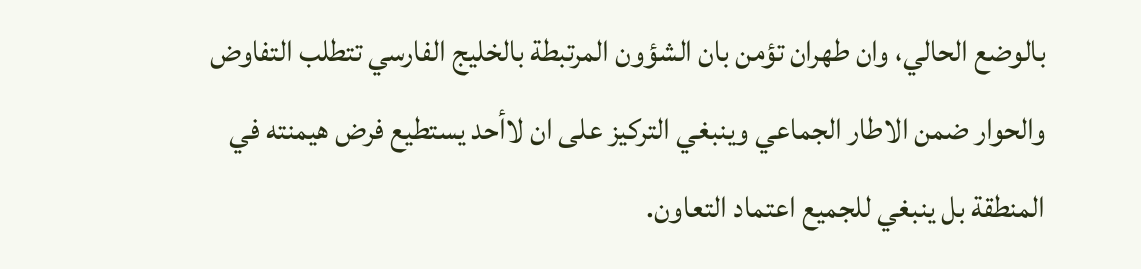بالوضع الحالي، وان طهران تؤمن بان الشؤون المرتبطة بالخليج الفارسي تتطلب التفاوض والحوار ضمن الاطار الجماعي وينبغي التركيز على ان لاأحد يستطيع فرض هيمنته في المنطقة بل ينبغي للجميع اعتماد التعاون.